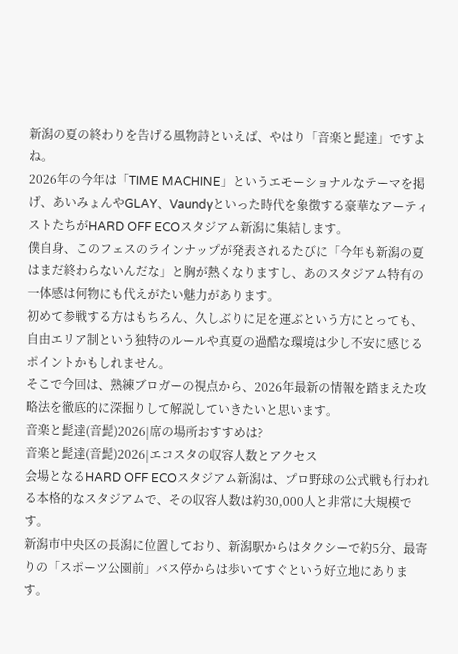新潟の夏の終わりを告げる風物詩といえば、やはり「音楽と髭達」ですよね。
2026年の今年は「TIME MACHINE」というエモーショナルなテーマを掲げ、あいみょんやGLAY、Vaundyといった時代を象徴する豪華なアーティストたちがHARD OFF ECOスタジアム新潟に集結します。
僕自身、このフェスのラインナップが発表されるたびに「今年も新潟の夏はまだ終わらないんだな」と胸が熱くなりますし、あのスタジアム特有の一体感は何物にも代えがたい魅力があります。
初めて参戦する方はもちろん、久しぶりに足を運ぶという方にとっても、自由エリア制という独特のルールや真夏の過酷な環境は少し不安に感じるポイントかもしれません。
そこで今回は、熟練ブロガーの視点から、2026年最新の情報を踏まえた攻略法を徹底的に深掘りして解説していきたいと思います。
音楽と髭達(音髭)2026|席の場所おすすめは?
音楽と髭達(音髭)2026|エコスタの収容人数とアクセス
会場となるHARD OFF ECOスタジアム新潟は、プロ野球の公式戦も行われる本格的なスタジアムで、その収容人数は約30,000人と非常に大規模です。
新潟市中央区の長潟に位置しており、新潟駅からはタクシーで約5分、最寄りの「スポーツ公園前」バス停からは歩いてすぐという好立地にあります。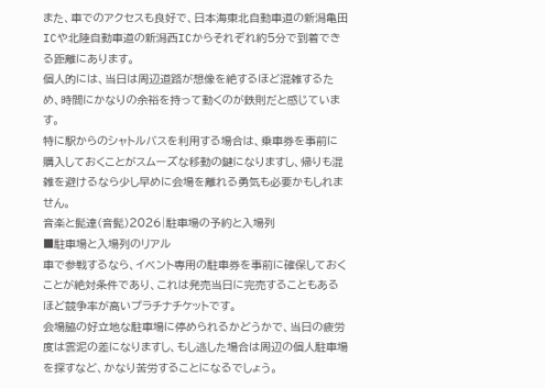また、車でのアクセスも良好で、日本海東北自動車道の新潟亀田ICや北陸自動車道の新潟西ICからそれぞれ約5分で到着できる距離にあります。
個人的には、当日は周辺道路が想像を絶するほど混雑するため、時間にかなりの余裕を持って動くのが鉄則だと感じています。
特に駅からのシャトルバスを利用する場合は、乗車券を事前に購入しておくことがスムーズな移動の鍵になりますし、帰りも混雑を避けるなら少し早めに会場を離れる勇気も必要かもしれません。
音楽と髭達(音髭)2026|駐車場の予約と入場列
■駐車場と入場列のリアル
車で参戦するなら、イベント専用の駐車券を事前に確保しておくことが絶対条件であり、これは発売当日に完売することもあるほど競争率が高いプラチナチケットです。
会場脇の好立地な駐車場に停められるかどうかで、当日の疲労度は雲泥の差になりますし、もし逃した場合は周辺の個人駐車場を探すなど、かなり苦労することになるでしょう。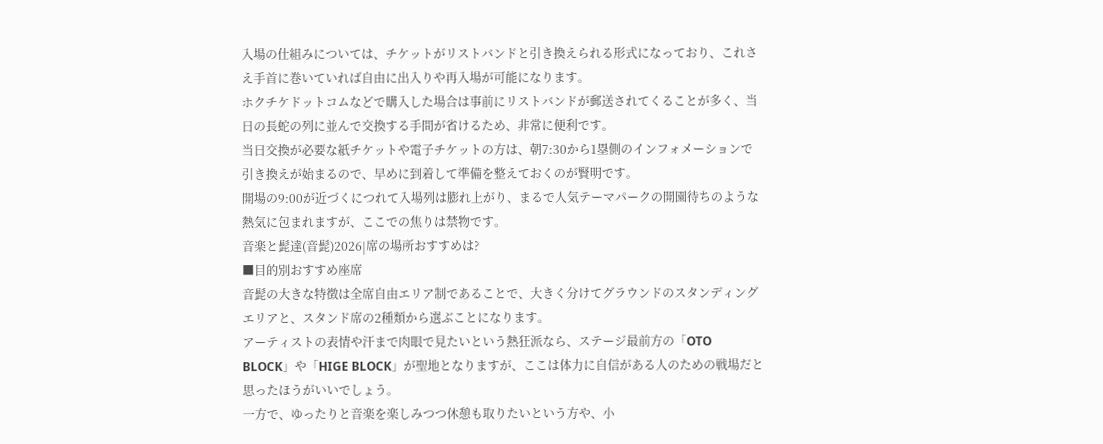入場の仕組みについては、チケットがリストバンドと引き換えられる形式になっており、これさえ手首に巻いていれば自由に出入りや再入場が可能になります。
ホクチケドットコムなどで購入した場合は事前にリストバンドが郵送されてくることが多く、当日の長蛇の列に並んで交換する手間が省けるため、非常に便利です。
当日交換が必要な紙チケットや電子チケットの方は、朝7:30から1塁側のインフォメーションで引き換えが始まるので、早めに到着して準備を整えておくのが賢明です。
開場の9:00が近づくにつれて入場列は膨れ上がり、まるで人気テーマパークの開園待ちのような熱気に包まれますが、ここでの焦りは禁物です。
音楽と髭達(音髭)2026|席の場所おすすめは?
■目的別おすすめ座席
音髭の大きな特徴は全席自由エリア制であることで、大きく分けてグラウンドのスタンディングエリアと、スタンド席の2種類から選ぶことになります。
アーティストの表情や汗まで肉眼で見たいという熱狂派なら、ステージ最前方の「OTO BLOCK」や「HIGE BLOCK」が聖地となりますが、ここは体力に自信がある人のための戦場だと思ったほうがいいでしょう。
一方で、ゆったりと音楽を楽しみつつ休憩も取りたいという方や、小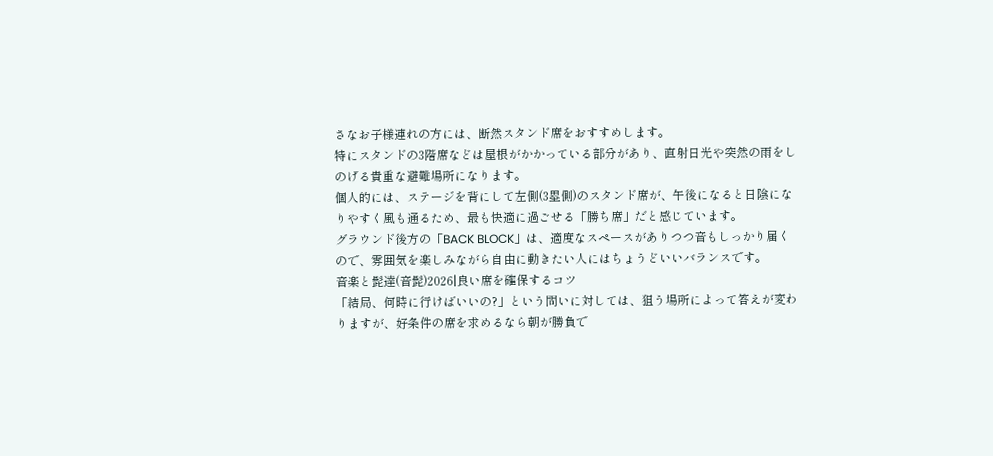さなお子様連れの方には、断然スタンド席をおすすめします。
特にスタンドの3階席などは屋根がかかっている部分があり、直射日光や突然の雨をしのげる貴重な避難場所になります。
個人的には、ステージを背にして左側(3塁側)のスタンド席が、午後になると日陰になりやすく風も通るため、最も快適に過ごせる「勝ち席」だと感じています。
グラウンド後方の「BACK BLOCK」は、適度なスペースがありつつ音もしっかり届くので、雰囲気を楽しみながら自由に動きたい人にはちょうどいいバランスです。
音楽と髭達(音髭)2026|良い席を確保するコツ
「結局、何時に行けばいいの?」という問いに対しては、狙う場所によって答えが変わりますが、好条件の席を求めるなら朝が勝負で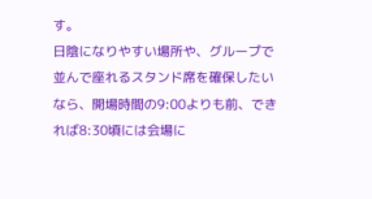す。
日陰になりやすい場所や、グループで並んで座れるスタンド席を確保したいなら、開場時間の9:00よりも前、できれば8:30頃には会場に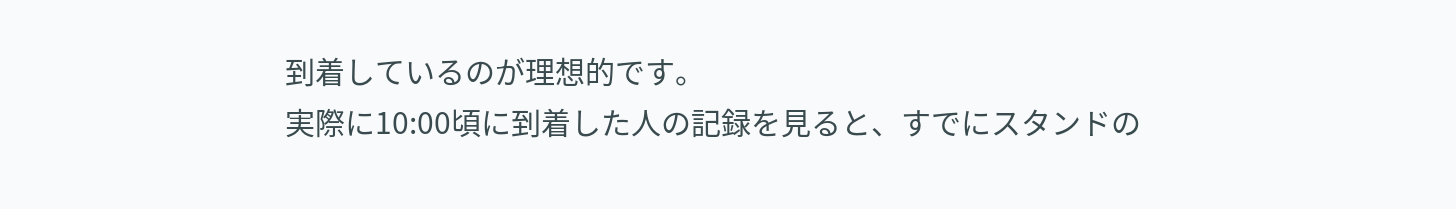到着しているのが理想的です。
実際に10:00頃に到着した人の記録を見ると、すでにスタンドの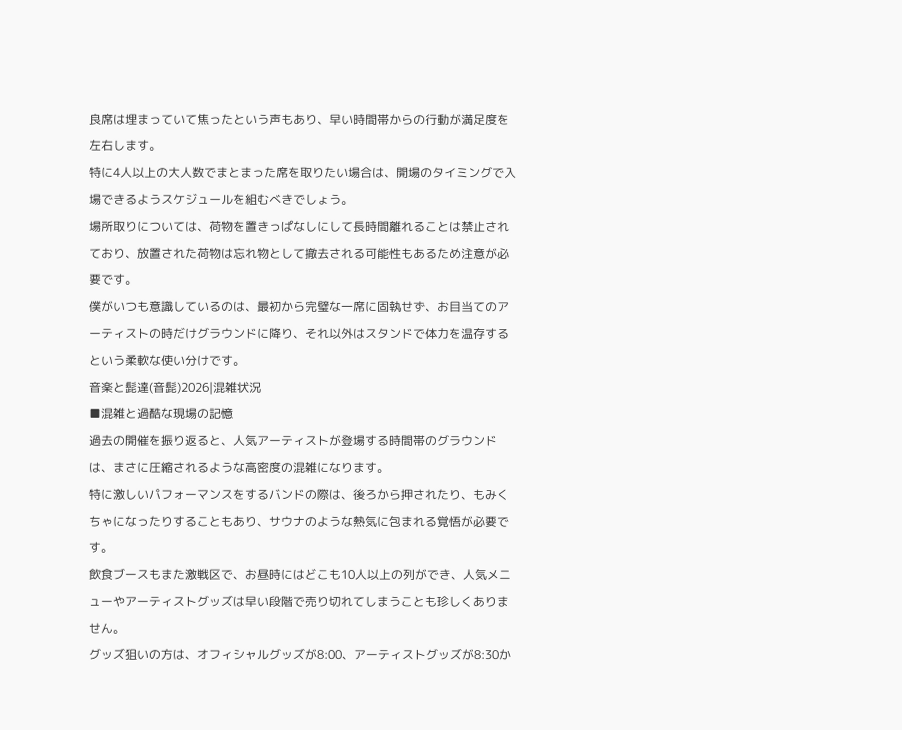良席は埋まっていて焦ったという声もあり、早い時間帯からの行動が満足度を左右します。
特に4人以上の大人数でまとまった席を取りたい場合は、開場のタイミングで入場できるようスケジュールを組むべきでしょう。
場所取りについては、荷物を置きっぱなしにして長時間離れることは禁止されており、放置された荷物は忘れ物として撤去される可能性もあるため注意が必要です。
僕がいつも意識しているのは、最初から完璧な一席に固執せず、お目当てのアーティストの時だけグラウンドに降り、それ以外はスタンドで体力を温存するという柔軟な使い分けです。
音楽と髭達(音髭)2026|混雑状況
■混雑と過酷な現場の記憶
過去の開催を振り返ると、人気アーティストが登場する時間帯のグラウンドは、まさに圧縮されるような高密度の混雑になります。
特に激しいパフォーマンスをするバンドの際は、後ろから押されたり、もみくちゃになったりすることもあり、サウナのような熱気に包まれる覚悟が必要です。
飲食ブースもまた激戦区で、お昼時にはどこも10人以上の列ができ、人気メニューやアーティストグッズは早い段階で売り切れてしまうことも珍しくありません。
グッズ狙いの方は、オフィシャルグッズが8:00、アーティストグッズが8:30か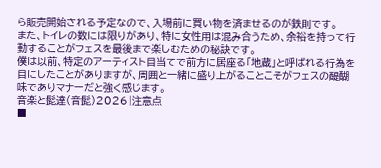ら販売開始される予定なので、入場前に買い物を済ませるのが鉄則です。
また、トイレの数には限りがあり、特に女性用は混み合うため、余裕を持って行動することがフェスを最後まで楽しむための秘訣です。
僕は以前、特定のアーティスト目当てで前方に居座る「地蔵」と呼ばれる行為を目にしたことがありますが、周囲と一緒に盛り上がることこそがフェスの醍醐味でありマナーだと強く感じます。
音楽と髭達(音髭)2026|注意点
■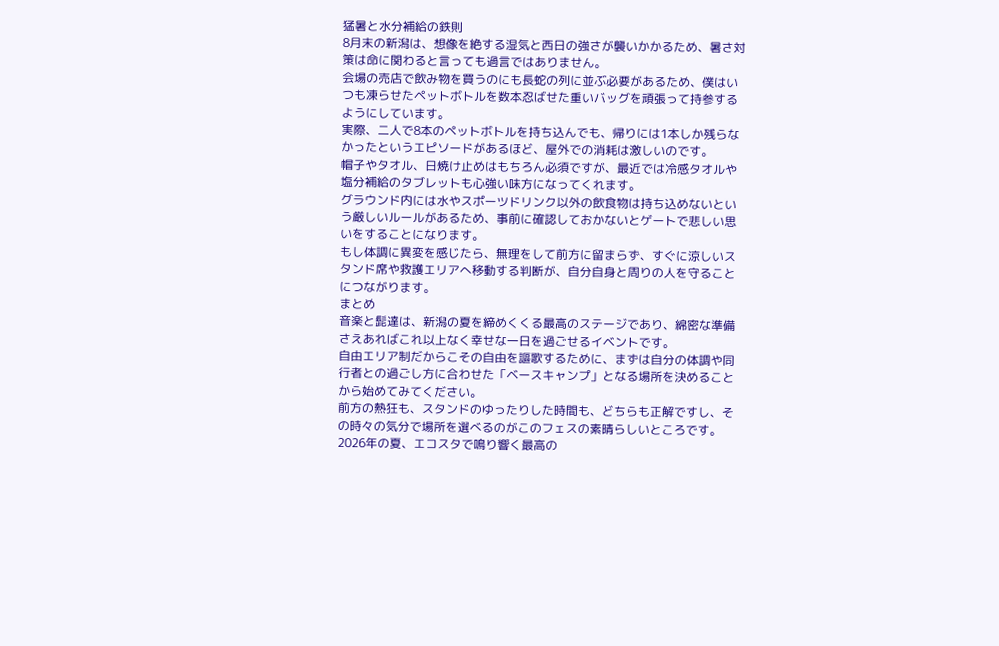猛暑と水分補給の鉄則
8月末の新潟は、想像を絶する湿気と西日の強さが襲いかかるため、暑さ対策は命に関わると言っても過言ではありません。
会場の売店で飲み物を買うのにも長蛇の列に並ぶ必要があるため、僕はいつも凍らせたペットボトルを数本忍ばせた重いバッグを頑張って持参するようにしています。
実際、二人で8本のペットボトルを持ち込んでも、帰りには1本しか残らなかったというエピソードがあるほど、屋外での消耗は激しいのです。
帽子やタオル、日焼け止めはもちろん必須ですが、最近では冷感タオルや塩分補給のタブレットも心強い味方になってくれます。
グラウンド内には水やスポーツドリンク以外の飲食物は持ち込めないという厳しいルールがあるため、事前に確認しておかないとゲートで悲しい思いをすることになります。
もし体調に異変を感じたら、無理をして前方に留まらず、すぐに涼しいスタンド席や救護エリアへ移動する判断が、自分自身と周りの人を守ることにつながります。
まとめ
音楽と髭達は、新潟の夏を締めくくる最高のステージであり、綿密な準備さえあればこれ以上なく幸せな一日を過ごせるイベントです。
自由エリア制だからこその自由を謳歌するために、まずは自分の体調や同行者との過ごし方に合わせた「ベースキャンプ」となる場所を決めることから始めてみてください。
前方の熱狂も、スタンドのゆったりした時間も、どちらも正解ですし、その時々の気分で場所を選べるのがこのフェスの素晴らしいところです。
2026年の夏、エコスタで鳴り響く最高の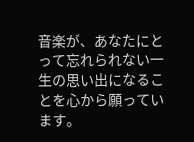音楽が、あなたにとって忘れられない一生の思い出になることを心から願っています。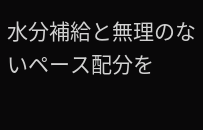水分補給と無理のないペース配分を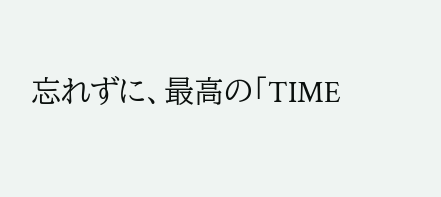忘れずに、最高の「TIME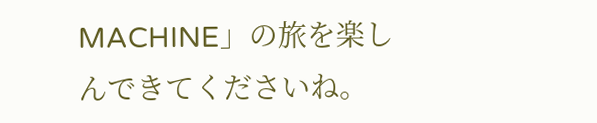MACHINE」の旅を楽しんできてくださいね。